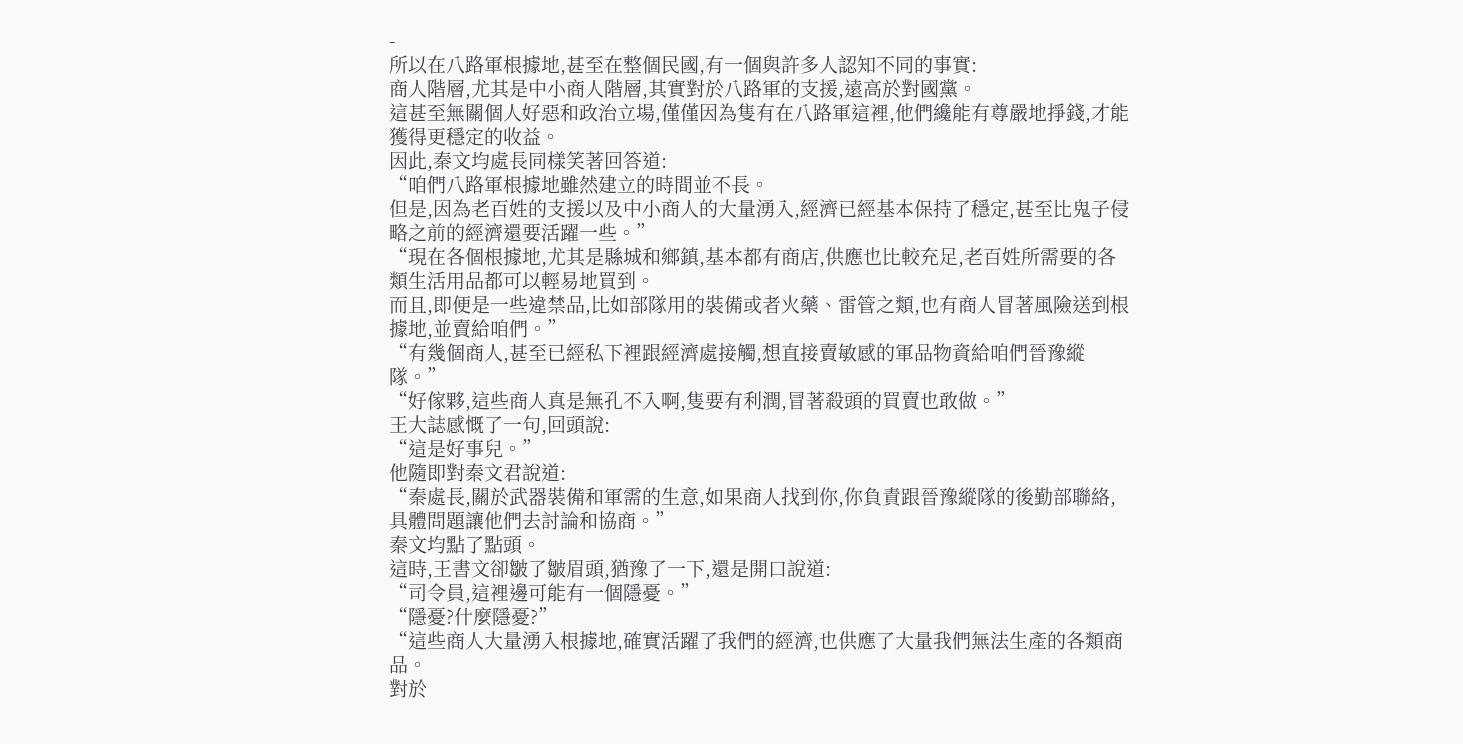-
所以在八路軍根據地,甚至在整個民國,有一個與許多人認知不同的事實:
商人階層,尤其是中小商人階層,其實對於八路軍的支援,遠高於對國黨。
這甚至無關個人好惡和政治立場,僅僅因為隻有在八路軍這裡,他們纔能有尊嚴地掙錢,才能獲得更穩定的收益。
因此,秦文均處長同樣笑著回答道:
“咱們八路軍根據地雖然建立的時間並不長。
但是,因為老百姓的支援以及中小商人的大量湧入,經濟已經基本保持了穩定,甚至比鬼子侵略之前的經濟還要活躍一些。”
“現在各個根據地,尤其是縣城和鄉鎮,基本都有商店,供應也比較充足,老百姓所需要的各類生活用品都可以輕易地買到。
而且,即便是一些違禁品,比如部隊用的裝備或者火藥、雷管之類,也有商人冒著風險送到根據地,並賣給咱們。”
“有幾個商人,甚至已經私下裡跟經濟處接觸,想直接賣敏感的軍品物資給咱們晉豫縱隊。”
“好傢夥,這些商人真是無孔不入啊,隻要有利潤,冒著殺頭的買賣也敢做。”
王大誌感慨了一句,回頭說:
“這是好事兒。”
他隨即對秦文君說道:
“秦處長,關於武器裝備和軍需的生意,如果商人找到你,你負責跟晉豫縱隊的後勤部聯絡,具體問題讓他們去討論和協商。”
秦文均點了點頭。
這時,王書文卻皺了皺眉頭,猶豫了一下,還是開口說道:
“司令員,這裡邊可能有一個隱憂。”
“隱憂?什麼隱憂?”
“這些商人大量湧入根據地,確實活躍了我們的經濟,也供應了大量我們無法生產的各類商品。
對於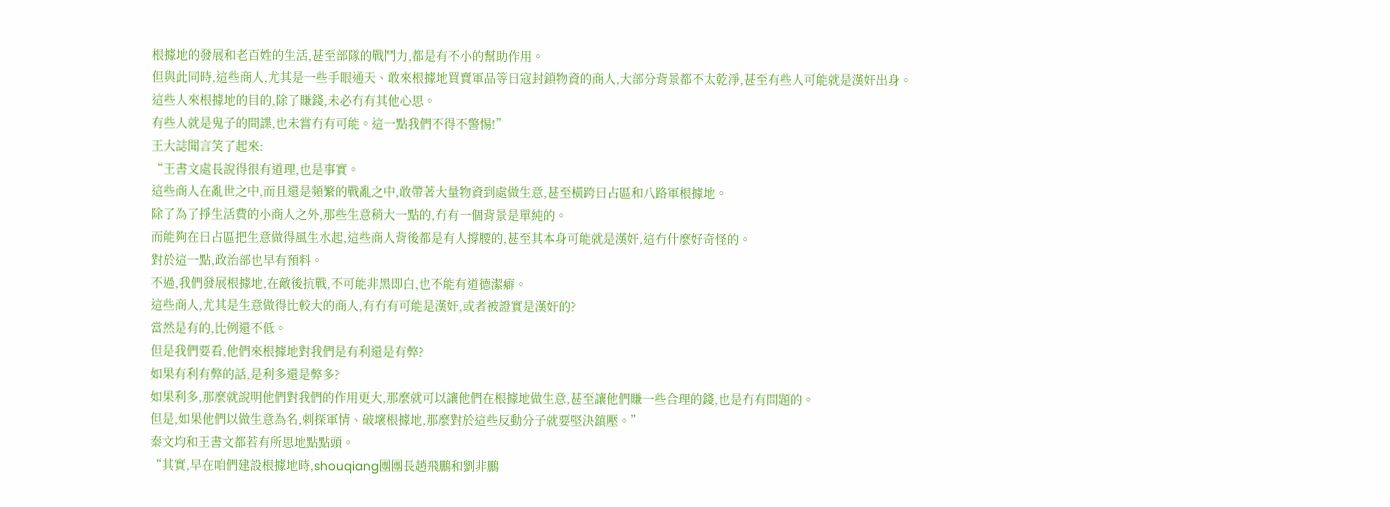根據地的發展和老百姓的生活,甚至部隊的戰鬥力,都是有不小的幫助作用。
但與此同時,這些商人,尤其是一些手眼通天、敢來根據地買賣軍品等日寇封鎖物資的商人,大部分背景都不太乾淨,甚至有些人可能就是漢奸出身。
這些人來根據地的目的,除了賺錢,未必冇有其他心思。
有些人就是鬼子的間諜,也未嘗冇有可能。這一點我們不得不警惕!”
王大誌聞言笑了起來:
“王書文處長說得很有道理,也是事實。
這些商人在亂世之中,而且還是頻繁的戰亂之中,敢帶著大量物資到處做生意,甚至橫跨日占區和八路軍根據地。
除了為了掙生活費的小商人之外,那些生意稍大一點的,冇有一個背景是單純的。
而能夠在日占區把生意做得風生水起,這些商人背後都是有人撐腰的,甚至其本身可能就是漢奸,這冇什麼好奇怪的。
對於這一點,政治部也早有預料。
不過,我們發展根據地,在敵後抗戰,不可能非黑即白,也不能有道德潔癖。
這些商人,尤其是生意做得比較大的商人,有冇有可能是漢奸,或者被證實是漢奸的?
當然是有的,比例還不低。
但是我們要看,他們來根據地對我們是有利還是有弊?
如果有利有弊的話,是利多還是弊多?
如果利多,那麼就說明他們對我們的作用更大,那麼就可以讓他們在根據地做生意,甚至讓他們賺一些合理的錢,也是冇有問題的。
但是,如果他們以做生意為名,刺探軍情、破壞根據地,那麼對於這些反動分子就要堅決鎮壓。”
秦文均和王書文都若有所思地點點頭。
“其實,早在咱們建設根據地時,shouqiang團團長趙飛鵬和劉非鵬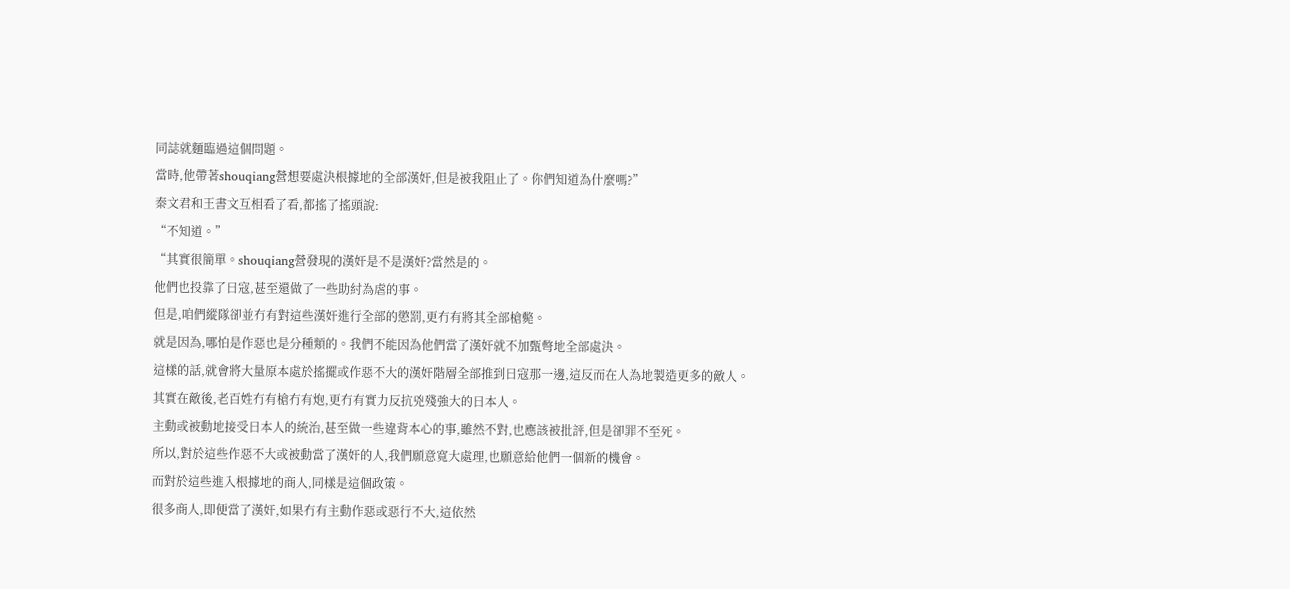同誌就麵臨過這個問題。
當時,他帶著shouqiang營想要處決根據地的全部漢奸,但是被我阻止了。你們知道為什麼嗎?”
秦文君和王書文互相看了看,都搖了搖頭說:
“不知道。”
“其實很簡單。shouqiang營發現的漢奸是不是漢奸?當然是的。
他們也投靠了日寇,甚至還做了一些助紂為虐的事。
但是,咱們縱隊卻並冇有對這些漢奸進行全部的懲罰,更冇有將其全部槍斃。
就是因為,哪怕是作惡也是分種類的。我們不能因為他們當了漢奸就不加甄彆地全部處決。
這樣的話,就會將大量原本處於搖擺或作惡不大的漢奸階層全部推到日寇那一邊,這反而在人為地製造更多的敵人。
其實在敵後,老百姓冇有槍冇有炮,更冇有實力反抗兇殘強大的日本人。
主動或被動地接受日本人的統治,甚至做一些違背本心的事,雖然不對,也應該被批評,但是卻罪不至死。
所以,對於這些作惡不大或被動當了漢奸的人,我們願意寬大處理,也願意給他們一個新的機會。
而對於這些進入根據地的商人,同樣是這個政策。
很多商人,即便當了漢奸,如果冇有主動作惡或惡行不大,這依然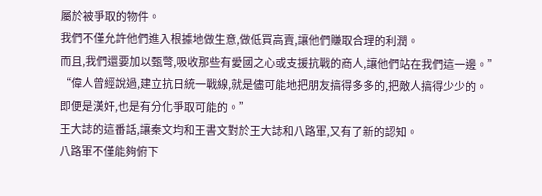屬於被爭取的物件。
我們不僅允許他們進入根據地做生意,做低買高賣,讓他們賺取合理的利潤。
而且,我們還要加以甄彆,吸收那些有愛國之心或支援抗戰的商人,讓他們站在我們這一邊。”
“偉人曾經說過,建立抗日統一戰線,就是儘可能地把朋友搞得多多的,把敵人搞得少少的。
即便是漢奸,也是有分化爭取可能的。”
王大誌的這番話,讓秦文均和王書文對於王大誌和八路軍,又有了新的認知。
八路軍不僅能夠俯下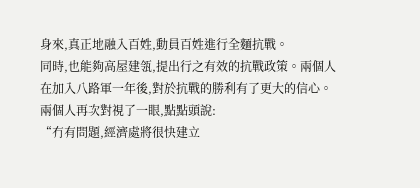身來,真正地融入百姓,動員百姓進行全麵抗戰。
同時,也能夠高屋建瓴,提出行之有效的抗戰政策。兩個人在加入八路軍一年後,對於抗戰的勝利有了更大的信心。
兩個人再次對視了一眼,點點頭說:
“冇有問題,經濟處將很快建立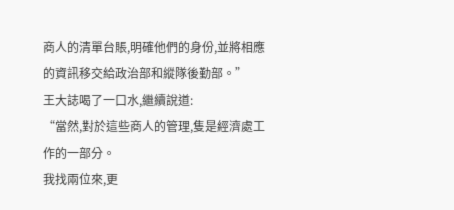商人的清單台賬,明確他們的身份,並將相應的資訊移交給政治部和縱隊後勤部。”
王大誌喝了一口水,繼續說道:
“當然,對於這些商人的管理,隻是經濟處工作的一部分。
我找兩位來,更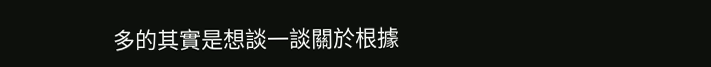多的其實是想談一談關於根據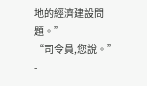地的經濟建設問題。”
“司令員,您說。”
-